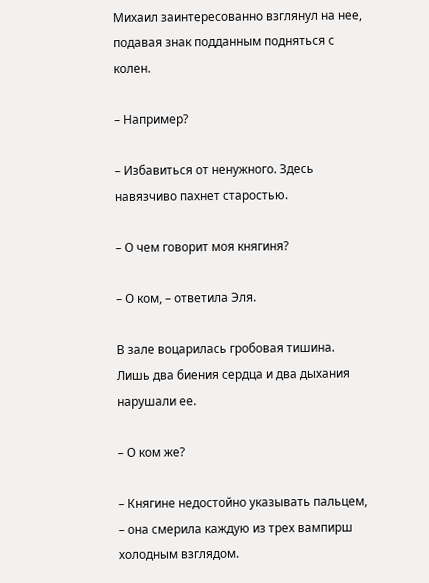Михаил заинтересованно взглянул на нее, подавая знак подданным подняться с колен.

– Например?

– Избавиться от ненужного. Здесь навязчиво пахнет старостью.

– О чем говорит моя княгиня?

– О ком, – ответила Эля.

В зале воцарилась гробовая тишина. Лишь два биения сердца и два дыхания нарушали ее.

– О ком же?

– Княгине недостойно указывать пальцем, – она смерила каждую из трех вампирш холодным взглядом.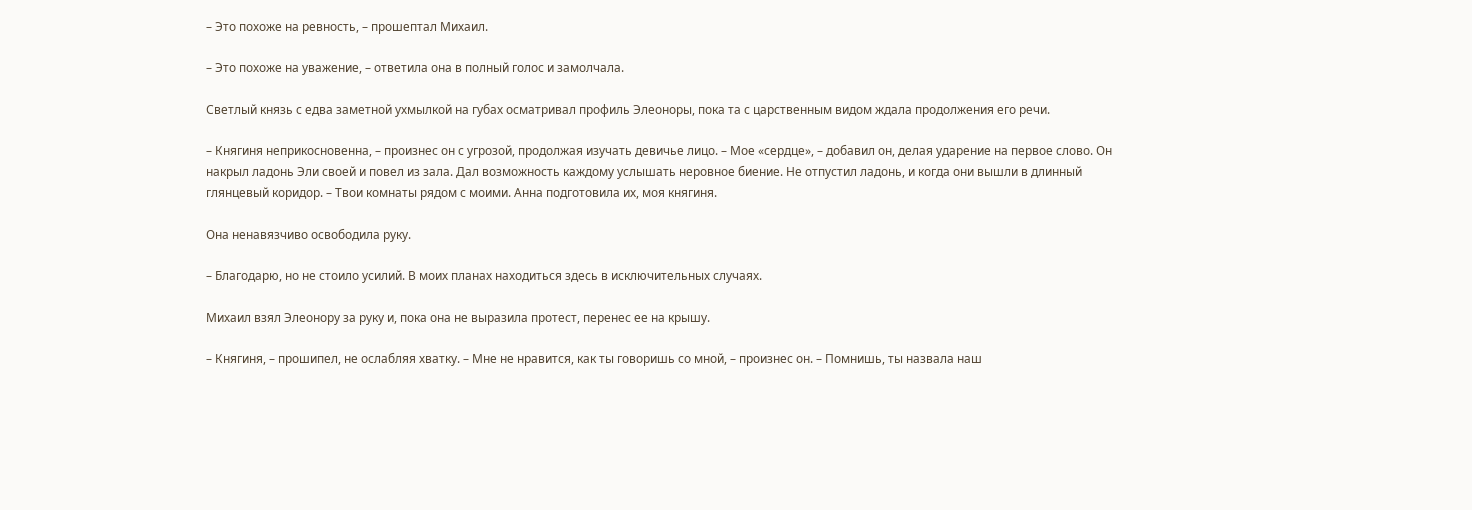– Это похоже на ревность, – прошептал Михаил.

– Это похоже на уважение, – ответила она в полный голос и замолчала.

Светлый князь с едва заметной ухмылкой на губах осматривал профиль Элеоноры, пока та с царственным видом ждала продолжения его речи.

– Княгиня неприкосновенна, – произнес он с угрозой, продолжая изучать девичье лицо. – Мое «сердце», – добавил он, делая ударение на первое слово. Он накрыл ладонь Эли своей и повел из зала. Дал возможность каждому услышать неровное биение. Не отпустил ладонь, и когда они вышли в длинный глянцевый коридор. – Твои комнаты рядом с моими. Анна подготовила их, моя княгиня.

Она ненавязчиво освободила руку.

– Благодарю, но не стоило усилий. В моих планах находиться здесь в исключительных случаях.

Михаил взял Элеонору за руку и, пока она не выразила протест, перенес ее на крышу.

– Княгиня, – прошипел, не ослабляя хватку. – Мне не нравится, как ты говоришь со мной, – произнес он. – Помнишь, ты назвала наш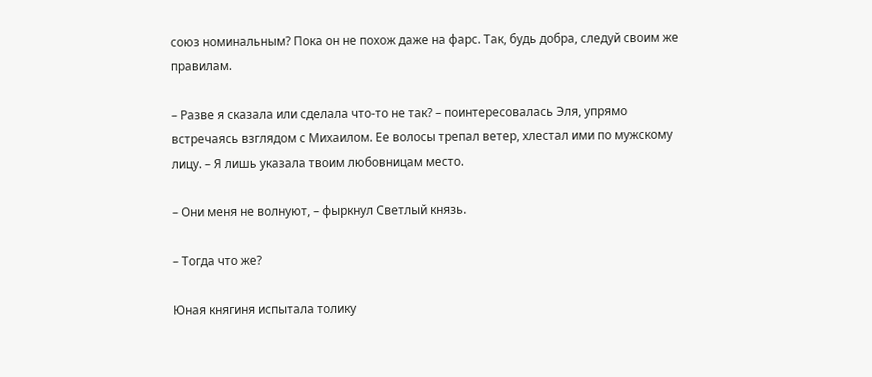союз номинальным? Пока он не похож даже на фарс. Так, будь добра, следуй своим же правилам.

– Разве я сказала или сделала что-то не так? – поинтересовалась Эля, упрямо встречаясь взглядом с Михаилом. Ее волосы трепал ветер, хлестал ими по мужскому лицу. – Я лишь указала твоим любовницам место.

– Они меня не волнуют, – фыркнул Светлый князь.

– Тогда что же?

Юная княгиня испытала толику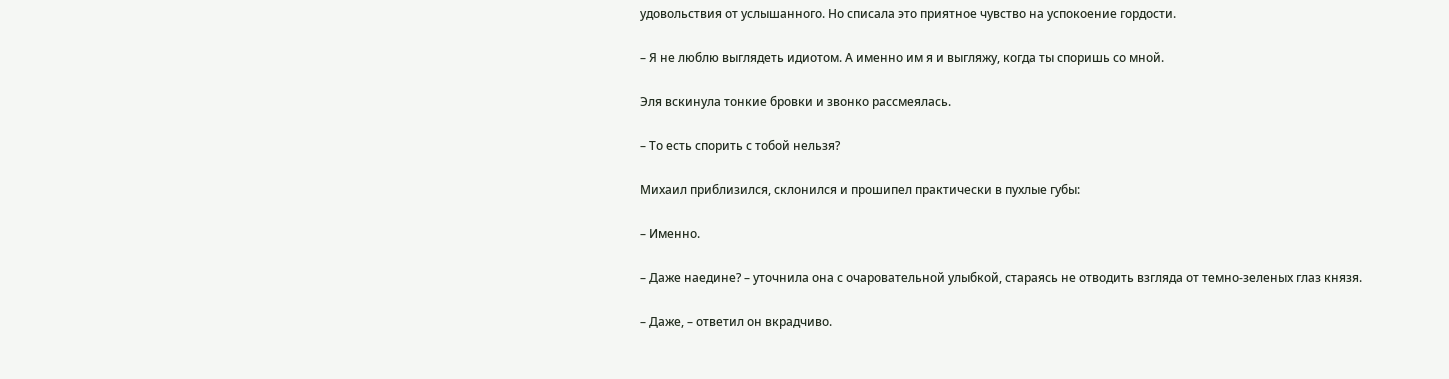удовольствия от услышанного. Но списала это приятное чувство на успокоение гордости.

– Я не люблю выглядеть идиотом. А именно им я и выгляжу, когда ты споришь со мной.

Эля вскинула тонкие бровки и звонко рассмеялась.

– То есть спорить с тобой нельзя?

Михаил приблизился, склонился и прошипел практически в пухлые губы:

– Именно.

– Даже наедине? – уточнила она с очаровательной улыбкой, стараясь не отводить взгляда от темно-зеленых глаз князя.

– Даже, – ответил он вкрадчиво.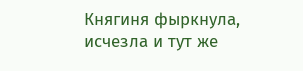Княгиня фыркнула, исчезла и тут же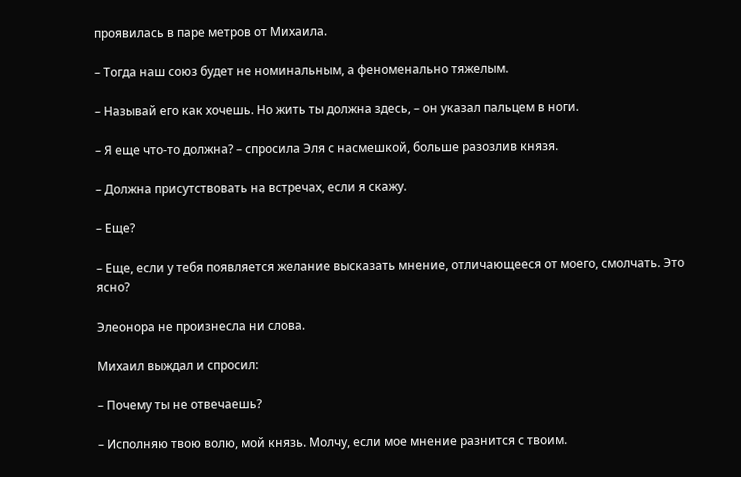проявилась в паре метров от Михаила.

– Тогда наш союз будет не номинальным, а феноменально тяжелым.

– Называй его как хочешь. Но жить ты должна здесь, – он указал пальцем в ноги.

– Я еще что-то должна? – спросила Эля с насмешкой, больше разозлив князя.

– Должна присутствовать на встречах, если я скажу.

– Еще?

– Еще, если у тебя появляется желание высказать мнение, отличающееся от моего, смолчать. Это ясно?

Элеонора не произнесла ни слова.

Михаил выждал и спросил:

– Почему ты не отвечаешь?

– Исполняю твою волю, мой князь. Молчу, если мое мнение разнится с твоим.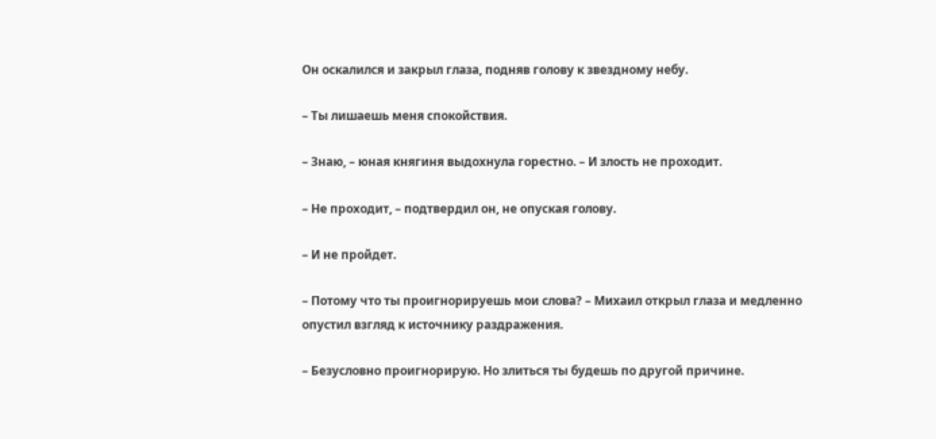Он оскалился и закрыл глаза, подняв голову к звездному небу.

– Ты лишаешь меня спокойствия.

– Знаю, – юная княгиня выдохнула горестно. – И злость не проходит.

– Не проходит, – подтвердил он, не опуская голову.

– И не пройдет.

– Потому что ты проигнорируешь мои слова? – Михаил открыл глаза и медленно опустил взгляд к источнику раздражения.

– Безусловно проигнорирую. Но злиться ты будешь по другой причине.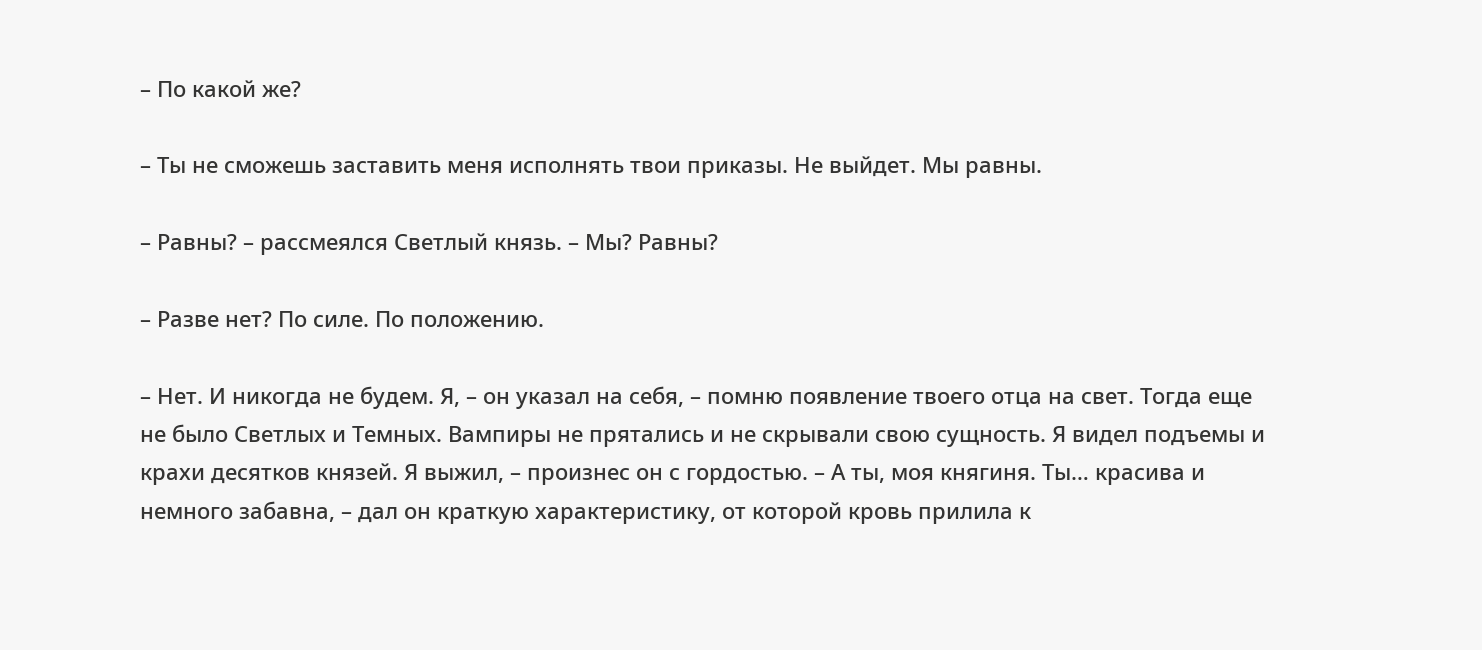– По какой же?

– Ты не сможешь заставить меня исполнять твои приказы. Не выйдет. Мы равны.

– Равны? – рассмеялся Светлый князь. – Мы? Равны?

– Разве нет? По силе. По положению.

– Нет. И никогда не будем. Я, – он указал на себя, – помню появление твоего отца на свет. Тогда еще не было Светлых и Темных. Вампиры не прятались и не скрывали свою сущность. Я видел подъемы и крахи десятков князей. Я выжил, – произнес он с гордостью. – А ты, моя княгиня. Ты… красива и немного забавна, – дал он краткую характеристику, от которой кровь прилила к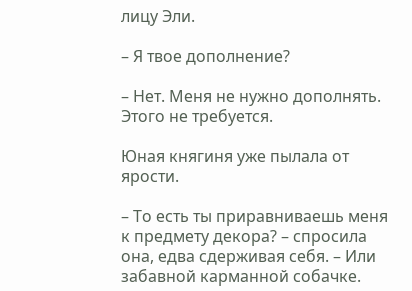лицу Эли.

– Я твое дополнение?

– Нет. Меня не нужно дополнять. Этого не требуется.

Юная княгиня уже пылала от ярости.

– То есть ты приравниваешь меня к предмету декора? – спросила она, едва сдерживая себя. – Или забавной карманной собачке.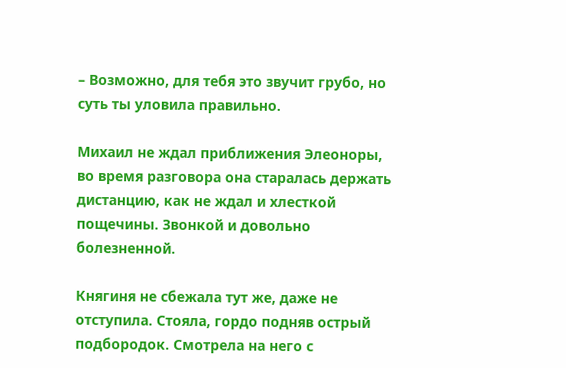– Возможно, для тебя это звучит грубо, но суть ты уловила правильно.

Михаил не ждал приближения Элеоноры, во время разговора она старалась держать дистанцию, как не ждал и хлесткой пощечины. Звонкой и довольно болезненной.

Княгиня не сбежала тут же, даже не отступила. Стояла, гордо подняв острый подбородок. Смотрела на него с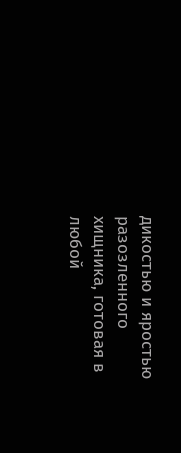дикостью и яростью разозленного хищника, готовая в любой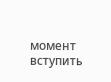момент вступить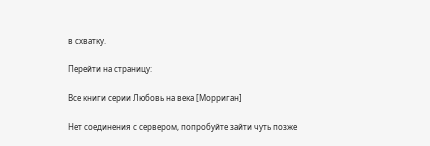в схватку.

Перейти на страницу:

Все книги серии Любовь на века [Морриган]

Нет соединения с сервером, попробуйте зайти чуть позже